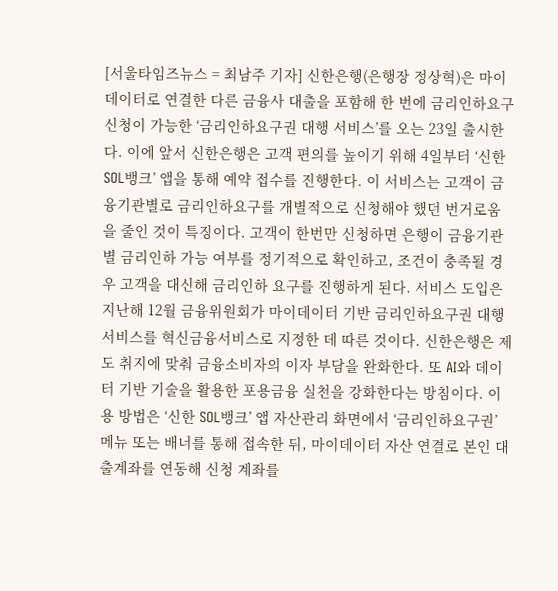[서울타임즈뉴스 = 최남주 기자] 신한은행(은행장 정상혁)은 마이데이터로 연결한 다른 금융사 대출을 포함해 한 번에 금리인하요구 신청이 가능한 ‘금리인하요구권 대행 서비스’를 오는 23일 출시한다. 이에 앞서 신한은행은 고객 편의를 높이기 위해 4일부터 ‘신한 SOL뱅크’ 앱을 통해 예약 접수를 진행한다. 이 서비스는 고객이 금융기관별로 금리인하요구를 개별적으로 신청해야 했던 번거로움을 줄인 것이 특징이다. 고객이 한번만 신청하면 은행이 금융기관별 금리인하 가능 여부를 정기적으로 확인하고, 조건이 충족될 경우 고객을 대신해 금리인하 요구를 진행하게 된다. 서비스 도입은 지난해 12월 금융위원회가 마이데이터 기반 금리인하요구권 대행 서비스를 혁신금융서비스로 지정한 데 따른 것이다. 신한은행은 제도 취지에 맞춰 금융소비자의 이자 부담을 완화한다. 또 AI와 데이터 기반 기술을 활용한 포용금융 실천을 강화한다는 방침이다. 이용 방법은 ‘신한 SOL뱅크’ 앱 자산관리 화면에서 ‘금리인하요구권’ 메뉴 또는 배너를 통해 접속한 뒤, 마이데이터 자산 연결로 본인 대출계좌를 연동해 신청 계좌를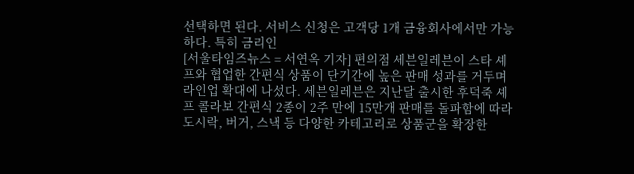선택하면 된다. 서비스 신청은 고객당 1개 금융회사에서만 가능하다. 특히 금리인
[서울타임즈뉴스 = 서연옥 기자] 편의점 세븐일레븐이 스타 셰프와 협업한 간편식 상품이 단기간에 높은 판매 성과를 거두며 라인업 확대에 나섰다. 세븐일레븐은 지난달 출시한 후덕죽 셰프 콜라보 간편식 2종이 2주 만에 15만개 판매를 돌파함에 따라 도시락, 버거, 스낵 등 다양한 카테고리로 상품군을 확장한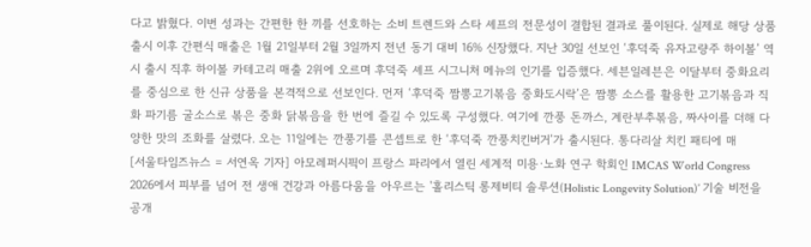다고 밝혔다. 이번 성과는 간편한 한 끼를 선호하는 소비 트렌드와 스타 셰프의 전문성이 결합된 결과로 풀이된다. 실제로 해당 상품 출시 이후 간편식 매출은 1월 21일부터 2월 3일까지 전년 동기 대비 16% 신장했다. 지난 30일 선보인 ‘후덕죽 유자고량주 하이볼’ 역시 출시 직후 하이볼 카테고리 매출 2위에 오르며 후덕죽 셰프 시그니처 메뉴의 인기를 입증했다. 세븐일레븐은 이달부터 중화요리를 중심으로 한 신규 상품을 본격적으로 선보인다. 먼저 ‘후덕죽 짬뽕고기볶음 중화도시락’은 짬뽕 소스를 활용한 고기볶음과 직화 파기름 굴소스로 볶은 중화 닭볶음을 한 번에 즐길 수 있도록 구성했다. 여기에 깐풍 돈까스, 계란부추볶음, 짜사이를 더해 다양한 맛의 조화를 살렸다. 오는 11일에는 깐풍기를 콘셉트로 한 ‘후덕죽 깐풍치킨버거’가 출시된다. 통다리살 치킨 패티에 매
[서울타임즈뉴스 = 서연옥 기자] 아모레퍼시픽이 프랑스 파리에서 열린 세계적 미용·노화 연구 학회인 IMCAS World Congress 2026에서 피부를 넘어 전 생애 건강과 아름다움을 아우르는 '홀리스틱 롱제비티 솔루션(Holistic Longevity Solution)’ 기술 비전을 공개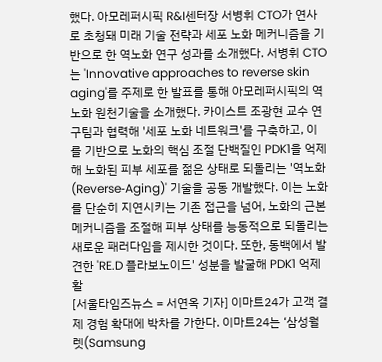했다. 아모레퍼시픽 R&I센터장 서병휘 CTO가 연사로 초청돼 미래 기술 전략과 세포 노화 메커니즘을 기반으로 한 역노화 연구 성과를 소개했다. 서병휘 CTO는 'Innovative approaches to reverse skin aging'를 주제로 한 발표를 통해 아모레퍼시픽의 역노화 원천기술을 소개했다. 카이스트 조광현 교수 연구팀과 협력해 '세포 노화 네트워크'를 구축하고, 이를 기반으로 노화의 핵심 조절 단백질인 PDK1을 억제해 노화된 피부 세포를 젊은 상태로 되돌리는 '역노화(Reverse‑Aging)' 기술을 공동 개발했다. 이는 노화를 단순히 지연시키는 기존 접근을 넘어, 노화의 근본 메커니즘을 조절해 피부 상태를 능동적으로 되돌리는 새로운 패러다임을 제시한 것이다. 또한, 동백에서 발견한 'RE.D 플라보노이드' 성분을 발굴해 PDK1 억제 활
[서울타임즈뉴스 = 서연옥 기자] 이마트24가 고객 결제 경험 확대에 박차를 가한다. 이마트24는 ‘삼성월렛(Samsung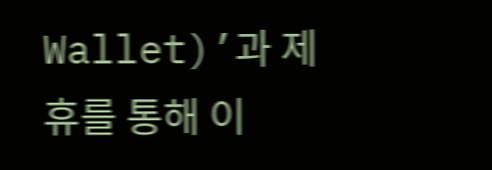Wallet)’과 제휴를 통해 이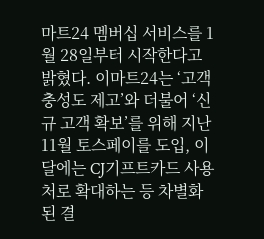마트24 멤버십 서비스를 1월 28일부터 시작한다고 밝혔다. 이마트24는 ‘고객 충성도 제고’와 더불어 ‘신규 고객 확보’를 위해 지난 11월 토스페이를 도입, 이달에는 CJ기프트카드 사용처로 확대하는 등 차별화된 결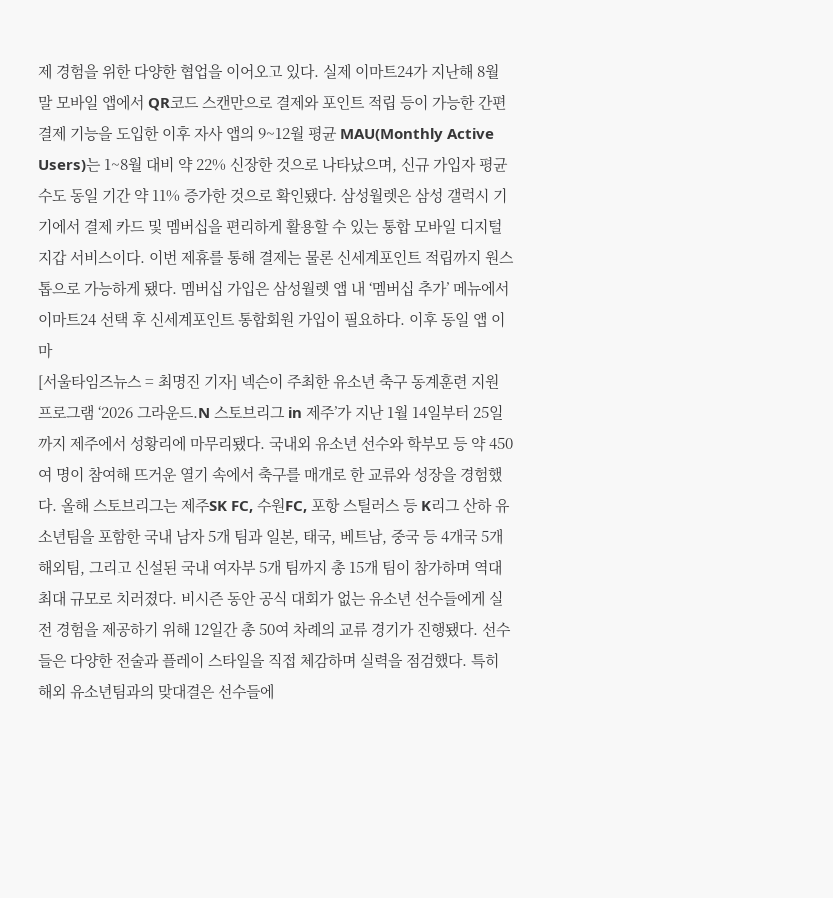제 경험을 위한 다양한 협업을 이어오고 있다. 실제 이마트24가 지난해 8월 말 모바일 앱에서 QR코드 스캔만으로 결제와 포인트 적립 등이 가능한 간편결제 기능을 도입한 이후 자사 앱의 9~12월 평균 MAU(Monthly Active Users)는 1~8월 대비 약 22% 신장한 것으로 나타났으며, 신규 가입자 평균 수도 동일 기간 약 11% 증가한 것으로 확인됐다. 삼성월렛은 삼성 갤럭시 기기에서 결제 카드 및 멤버십을 편리하게 활용할 수 있는 통합 모바일 디지털 지갑 서비스이다. 이번 제휴를 통해 결제는 물론 신세계포인트 적립까지 원스톱으로 가능하게 됐다. 멤버십 가입은 삼성월렛 앱 내 ‘멤버십 추가’ 메뉴에서 이마트24 선택 후 신세계포인트 통합회원 가입이 필요하다. 이후 동일 앱 이마
[서울타임즈뉴스 = 최명진 기자] 넥슨이 주최한 유소년 축구 동계훈련 지원 프로그램 ‘2026 그라운드.N 스토브리그 in 제주’가 지난 1월 14일부터 25일까지 제주에서 성황리에 마무리됐다. 국내외 유소년 선수와 학부모 등 약 450여 명이 참여해 뜨거운 열기 속에서 축구를 매개로 한 교류와 성장을 경험했다. 올해 스토브리그는 제주SK FC, 수원FC, 포항 스틸러스 등 K리그 산하 유소년팀을 포함한 국내 남자 5개 팀과 일본, 태국, 베트남, 중국 등 4개국 5개 해외팀, 그리고 신설된 국내 여자부 5개 팀까지 총 15개 팀이 참가하며 역대 최대 규모로 치러졌다. 비시즌 동안 공식 대회가 없는 유소년 선수들에게 실전 경험을 제공하기 위해 12일간 총 50여 차례의 교류 경기가 진행됐다. 선수들은 다양한 전술과 플레이 스타일을 직접 체감하며 실력을 점검했다. 특히 해외 유소년팀과의 맞대결은 선수들에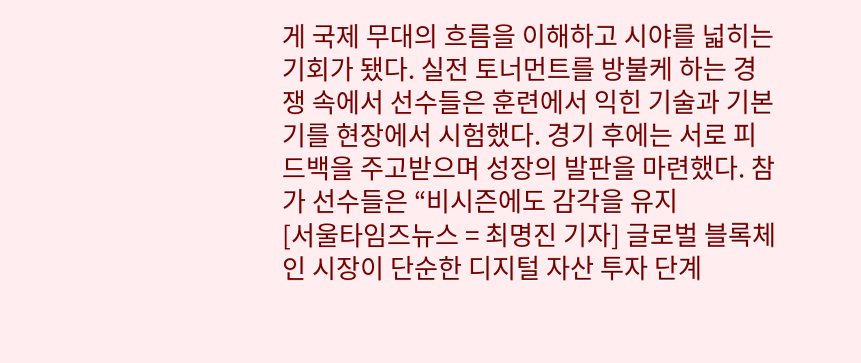게 국제 무대의 흐름을 이해하고 시야를 넓히는 기회가 됐다. 실전 토너먼트를 방불케 하는 경쟁 속에서 선수들은 훈련에서 익힌 기술과 기본기를 현장에서 시험했다. 경기 후에는 서로 피드백을 주고받으며 성장의 발판을 마련했다. 참가 선수들은 “비시즌에도 감각을 유지
[서울타임즈뉴스 = 최명진 기자] 글로벌 블록체인 시장이 단순한 디지털 자산 투자 단계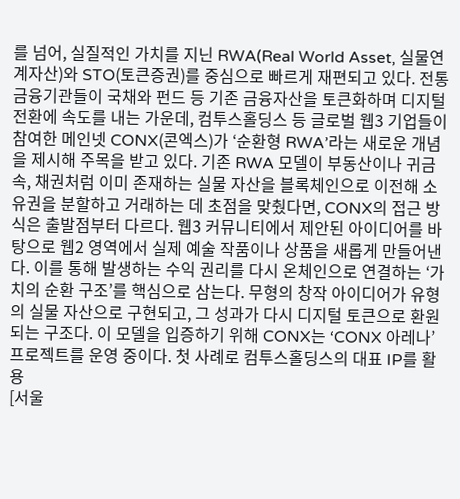를 넘어, 실질적인 가치를 지닌 RWA(Real World Asset, 실물연계자산)와 STO(토큰증권)를 중심으로 빠르게 재편되고 있다. 전통 금융기관들이 국채와 펀드 등 기존 금융자산을 토큰화하며 디지털 전환에 속도를 내는 가운데, 컴투스홀딩스 등 글로벌 웹3 기업들이 참여한 메인넷 CONX(콘엑스)가 ‘순환형 RWA’라는 새로운 개념을 제시해 주목을 받고 있다. 기존 RWA 모델이 부동산이나 귀금속, 채권처럼 이미 존재하는 실물 자산을 블록체인으로 이전해 소유권을 분할하고 거래하는 데 초점을 맞췄다면, CONX의 접근 방식은 출발점부터 다르다. 웹3 커뮤니티에서 제안된 아이디어를 바탕으로 웹2 영역에서 실제 예술 작품이나 상품을 새롭게 만들어낸다. 이를 통해 발생하는 수익 권리를 다시 온체인으로 연결하는 ‘가치의 순환 구조’를 핵심으로 삼는다. 무형의 창작 아이디어가 유형의 실물 자산으로 구현되고, 그 성과가 다시 디지털 토큰으로 환원되는 구조다. 이 모델을 입증하기 위해 CONX는 ‘CONX 아레나’ 프로젝트를 운영 중이다. 첫 사례로 컴투스홀딩스의 대표 IP를 활용
[서울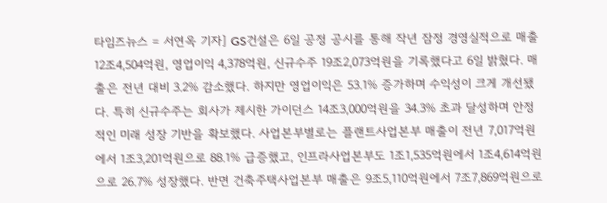타임즈뉴스 = 서연옥 기자] GS건설은 6일 공정 공시를 통해 작년 잠정 경영실적으로 매출 12조4,504억원, 영업이익 4,378억원, 신규수주 19조2,073억원을 기록했다고 6일 밝혔다. 매출은 전년 대비 3.2% 감소했다. 하지만 영업이익은 53.1% 증가하며 수익성이 크게 개선됐다. 특히 신규수주는 회사가 제시한 가이던스 14조3,000억원을 34.3% 초과 달성하며 안정적인 미래 성장 기반을 확보했다. 사업본부별로는 플랜트사업본부 매출이 전년 7,017억원에서 1조3,201억원으로 88.1% 급증했고, 인프라사업본부도 1조1,535억원에서 1조4,614억원으로 26.7% 성장했다. 반면 건축주택사업본부 매출은 9조5,110억원에서 7조7,869억원으로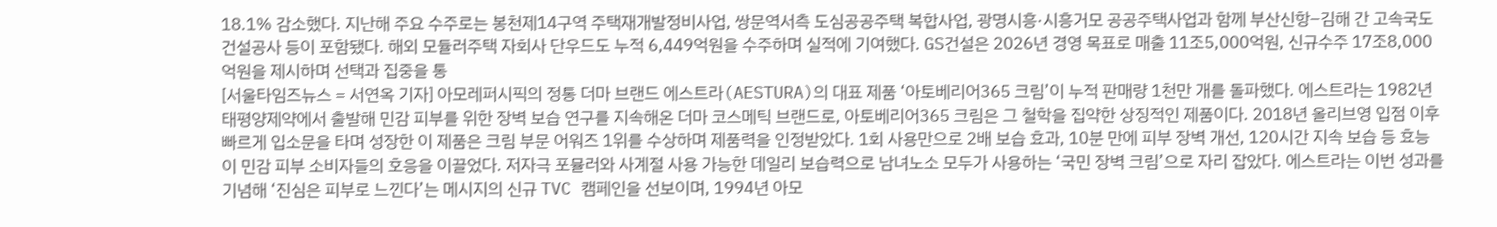18.1% 감소했다. 지난해 주요 수주로는 봉천제14구역 주택재개발정비사업, 쌍문역서측 도심공공주택 복합사업, 광명시흥·시흥거모 공공주택사업과 함께 부산신항–김해 간 고속국도 건설공사 등이 포함됐다. 해외 모듈러주택 자회사 단우드도 누적 6,449억원을 수주하며 실적에 기여했다. GS건설은 2026년 경영 목표로 매출 11조5,000억원, 신규수주 17조8,000억원을 제시하며 선택과 집중을 통
[서울타임즈뉴스 = 서연옥 기자] 아모레퍼시픽의 정통 더마 브랜드 에스트라(AESTURA)의 대표 제품 ‘아토베리어365 크림’이 누적 판매량 1천만 개를 돌파했다. 에스트라는 1982년 태평양제약에서 출발해 민감 피부를 위한 장벽 보습 연구를 지속해온 더마 코스메틱 브랜드로, 아토베리어365 크림은 그 철학을 집약한 상징적인 제품이다. 2018년 올리브영 입점 이후 빠르게 입소문을 타며 성장한 이 제품은 크림 부문 어워즈 1위를 수상하며 제품력을 인정받았다. 1회 사용만으로 2배 보습 효과, 10분 만에 피부 장벽 개선, 120시간 지속 보습 등 효능이 민감 피부 소비자들의 호응을 이끌었다. 저자극 포뮬러와 사계절 사용 가능한 데일리 보습력으로 남녀노소 모두가 사용하는 ‘국민 장벽 크림’으로 자리 잡았다. 에스트라는 이번 성과를 기념해 ‘진심은 피부로 느낀다’는 메시지의 신규 TVC 캠페인을 선보이며, 1994년 아모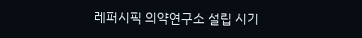레퍼시픽 의약연구소 설립 시기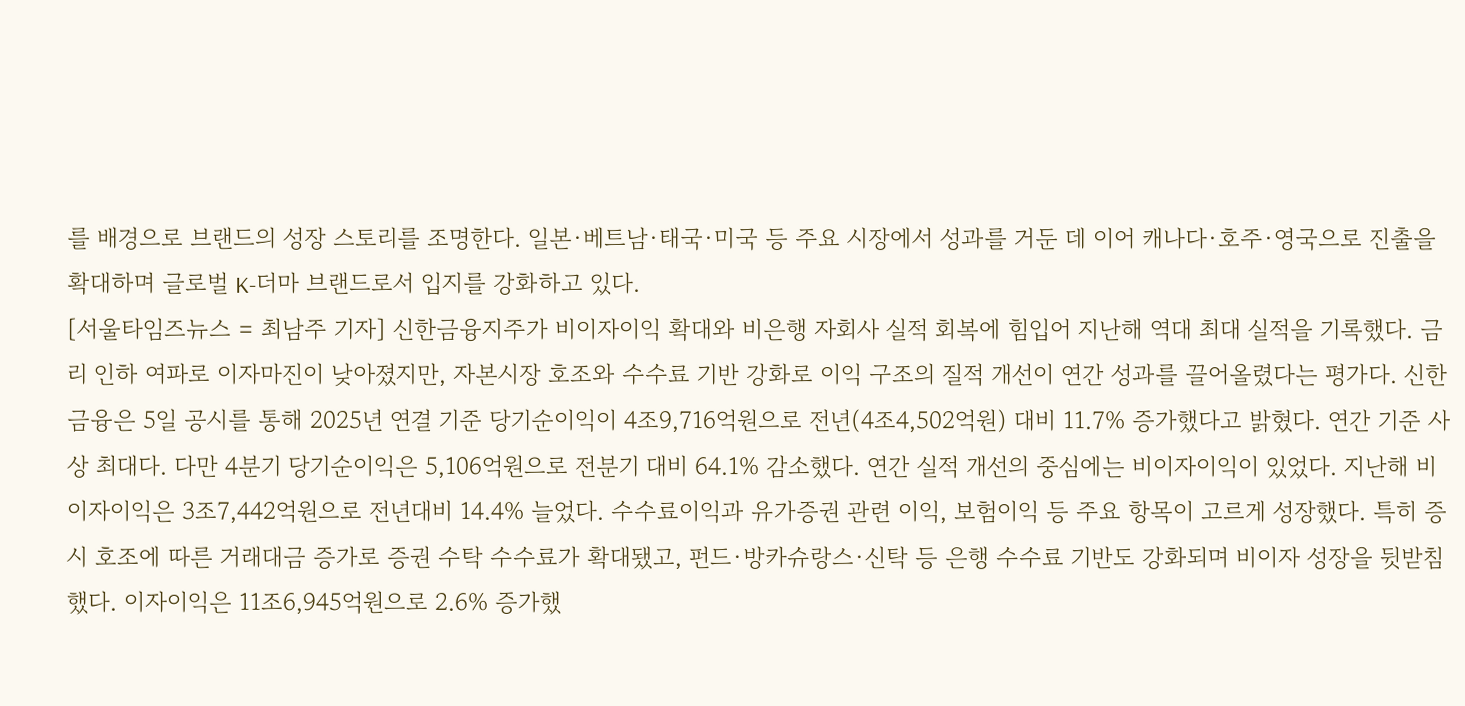를 배경으로 브랜드의 성장 스토리를 조명한다. 일본·베트남·태국·미국 등 주요 시장에서 성과를 거둔 데 이어 캐나다·호주·영국으로 진출을 확대하며 글로벌 K-더마 브랜드로서 입지를 강화하고 있다.
[서울타임즈뉴스 = 최남주 기자] 신한금융지주가 비이자이익 확대와 비은행 자회사 실적 회복에 힘입어 지난해 역대 최대 실적을 기록했다. 금리 인하 여파로 이자마진이 낮아졌지만, 자본시장 호조와 수수료 기반 강화로 이익 구조의 질적 개선이 연간 성과를 끌어올렸다는 평가다. 신한금융은 5일 공시를 통해 2025년 연결 기준 당기순이익이 4조9,716억원으로 전년(4조4,502억원) 대비 11.7% 증가했다고 밝혔다. 연간 기준 사상 최대다. 다만 4분기 당기순이익은 5,106억원으로 전분기 대비 64.1% 감소했다. 연간 실적 개선의 중심에는 비이자이익이 있었다. 지난해 비이자이익은 3조7,442억원으로 전년대비 14.4% 늘었다. 수수료이익과 유가증권 관련 이익, 보험이익 등 주요 항목이 고르게 성장했다. 특히 증시 호조에 따른 거래대금 증가로 증권 수탁 수수료가 확대됐고, 펀드·방카슈랑스·신탁 등 은행 수수료 기반도 강화되며 비이자 성장을 뒷받침했다. 이자이익은 11조6,945억원으로 2.6% 증가했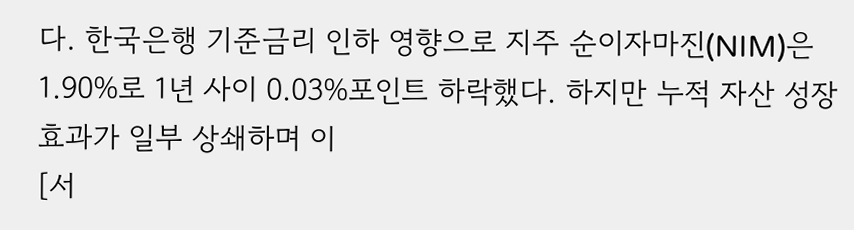다. 한국은행 기준금리 인하 영향으로 지주 순이자마진(NIM)은 1.90%로 1년 사이 0.03%포인트 하락했다. 하지만 누적 자산 성장 효과가 일부 상쇄하며 이
[서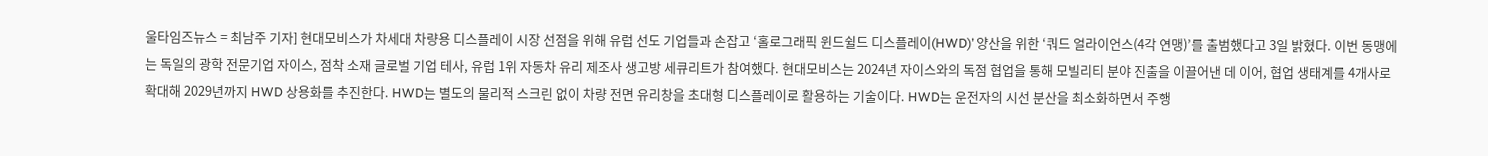울타임즈뉴스 = 최남주 기자] 현대모비스가 차세대 차량용 디스플레이 시장 선점을 위해 유럽 선도 기업들과 손잡고 ‘홀로그래픽 윈드쉴드 디스플레이(HWD)’ 양산을 위한 ‘쿼드 얼라이언스(4각 연맹)’를 출범했다고 3일 밝혔다. 이번 동맹에는 독일의 광학 전문기업 자이스, 점착 소재 글로벌 기업 테사, 유럽 1위 자동차 유리 제조사 생고방 세큐리트가 참여했다. 현대모비스는 2024년 자이스와의 독점 협업을 통해 모빌리티 분야 진출을 이끌어낸 데 이어, 협업 생태계를 4개사로 확대해 2029년까지 HWD 상용화를 추진한다. HWD는 별도의 물리적 스크린 없이 차량 전면 유리창을 초대형 디스플레이로 활용하는 기술이다. HWD는 운전자의 시선 분산을 최소화하면서 주행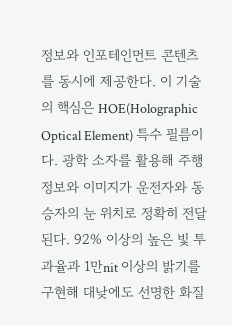정보와 인포테인먼트 콘텐츠를 동시에 제공한다. 이 기술의 핵심은 HOE(Holographic Optical Element) 특수 필름이다. 광학 소자를 활용해 주행 정보와 이미지가 운전자와 동승자의 눈 위치로 정확히 전달된다. 92% 이상의 높은 빛 투과율과 1만nit 이상의 밝기를 구현해 대낮에도 선명한 화질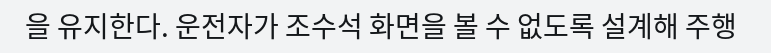을 유지한다. 운전자가 조수석 화면을 볼 수 없도록 설계해 주행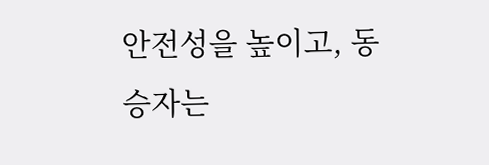안전성을 높이고, 동승자는